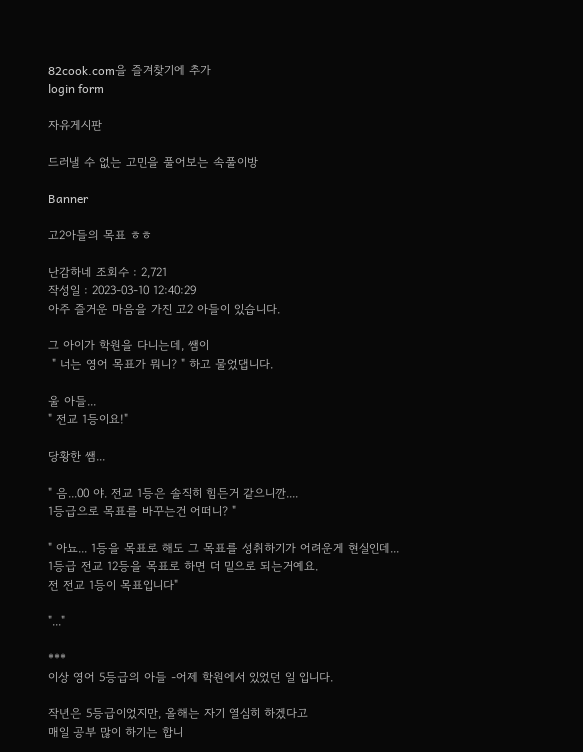82cook.com을 즐겨찾기에 추가
login form

자유게시판

드러낼 수 없는 고민을 풀어보는 속풀이방

Banner

고2아들의 목표 ㅎㅎ

난감하네 조회수 : 2,721
작성일 : 2023-03-10 12:40:29
아주 즐거운 마음을 가진 고2 아들이 있습니다.

그 아이가 학원을 다니는데, 쌤이
 " 너는 영어 목표가 뭐니? " 하고 물었댑니다.

울 아들...
" 전교 1등이요!"

당황한 쌤...

" 음...00 야. 전교 1등은 솔직히 힘든거 같으니깐....
1등급으로 목표를 바꾸는건 어떠니? "

" 아뇨... 1등을 목표로 해도 그 목표를 성취하기가 어려운게 현실인데...
1등급 전교 12등을 목표로 하면 더 밑으로 되는거예요.
전 전교 1등이 목표입니다"

"..."

***
이상 영어 5등급의 아들 -어제 학원에서 있었던 일 입니다.

작년은 5등급이었지만, 올해는 자기 열심히 하겠다고
매일 공부 많이 하기는 합니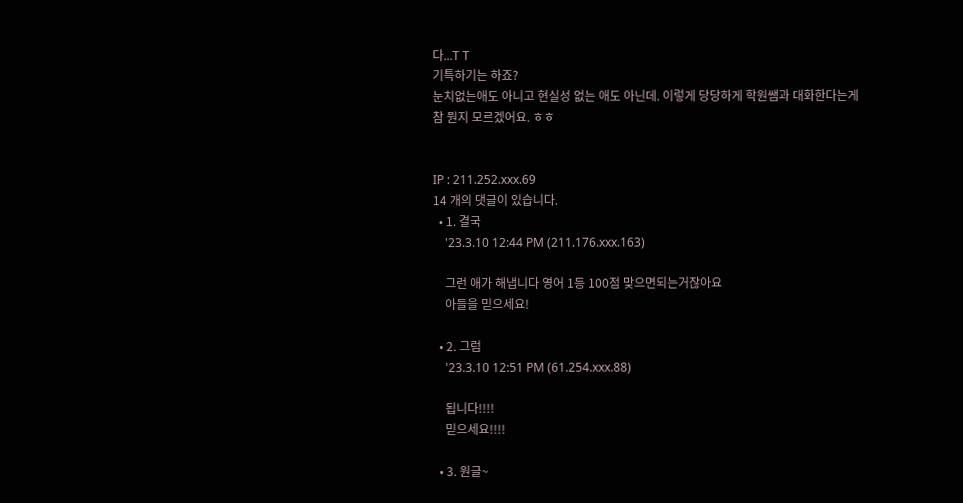다...T T
기특하기는 하죠?
눈치없는애도 아니고 현실성 없는 애도 아닌데. 이렇게 당당하게 학원쌤과 대화한다는게
참 뭔지 모르겠어요. ㅎㅎ


IP : 211.252.xxx.69
14 개의 댓글이 있습니다.
  • 1. 결국
    '23.3.10 12:44 PM (211.176.xxx.163)

    그런 애가 해냅니다 영어 1등 100점 맞으면되는거잖아요
    아들을 믿으세요!

  • 2. 그럼
    '23.3.10 12:51 PM (61.254.xxx.88)

    됩니다!!!!
    믿으세요!!!!

  • 3. 원글~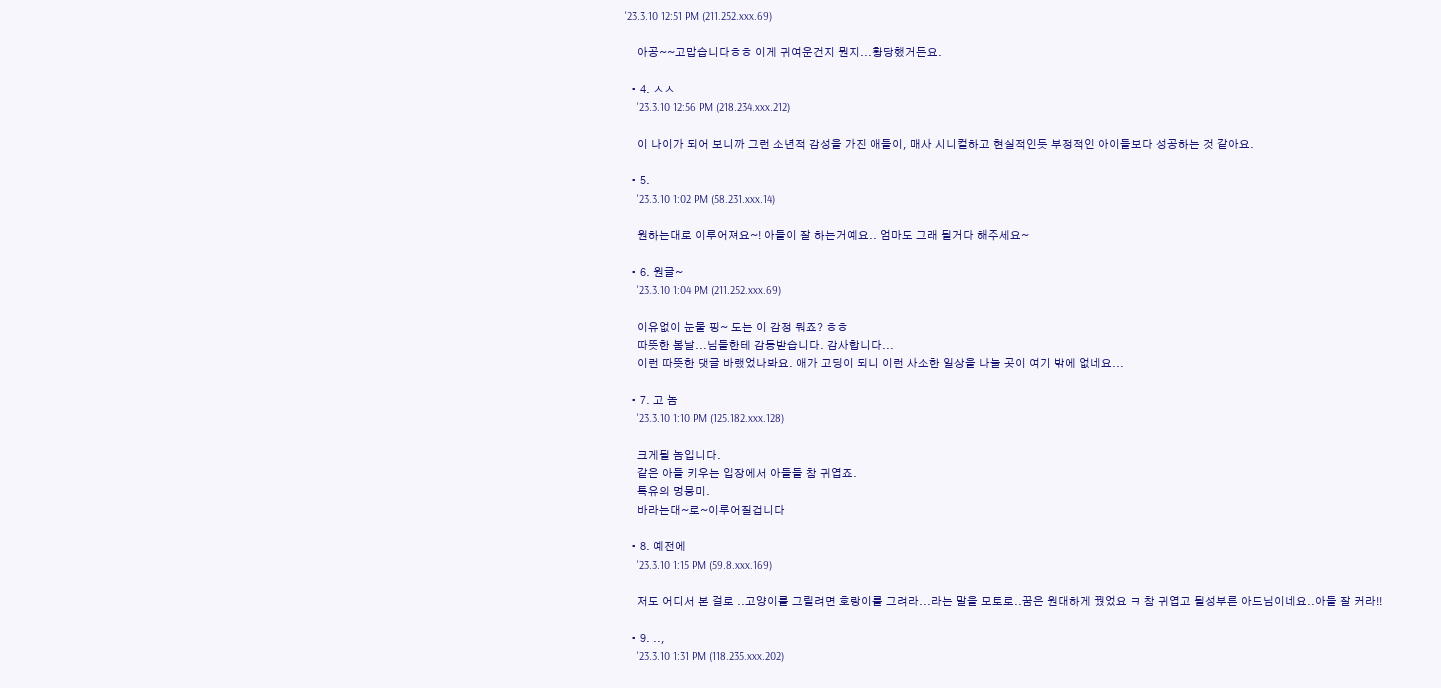'23.3.10 12:51 PM (211.252.xxx.69)

    아공~~고맙습니다ㅎㅎ 이게 귀여운건지 뭔지...황당했거든요.

  • 4. ㅅㅅ
    '23.3.10 12:56 PM (218.234.xxx.212)

    이 나이가 되어 보니까 그런 소년적 감성을 가진 애들이, 매사 시니컬하고 현실적인듯 부정적인 아이들보다 성공하는 것 같아요.

  • 5.
    '23.3.10 1:02 PM (58.231.xxx.14)

    원하는대로 이루어져요~! 아들이 잘 하는거예요.. 엄마도 그래 될거다 해주세요~

  • 6. 원글~
    '23.3.10 1:04 PM (211.252.xxx.69)

    이유없이 눈물 핑~ 도는 이 감정 뭐죠? ㅎㅎ
    따뜻한 봄날...님들한테 감동받습니다. 감사합니다...
    이런 따뜻한 댓글 바랬었나봐요. 애가 고딩이 되니 이런 사소한 일상을 나눌 곳이 여기 밖에 없네요...

  • 7. 고 놈
    '23.3.10 1:10 PM (125.182.xxx.128)

    크게될 놈입니다.
    같은 아들 키우는 입장에서 아들들 참 귀엽죠.
    특유의 멍뭉미.
    바라는대~로~이루어질겁니다

  • 8. 예전에
    '23.3.10 1:15 PM (59.8.xxx.169)

    저도 어디서 본 걸로 ..고양이를 그릴려면 호랑이를 그려라...라는 말을 모토로..꿈은 원대하게 꿨었요 ㅋ 참 귀엽고 될성부른 아드님이네요..아들 잘 커라!!

  • 9. ..,
    '23.3.10 1:31 PM (118.235.xxx.202)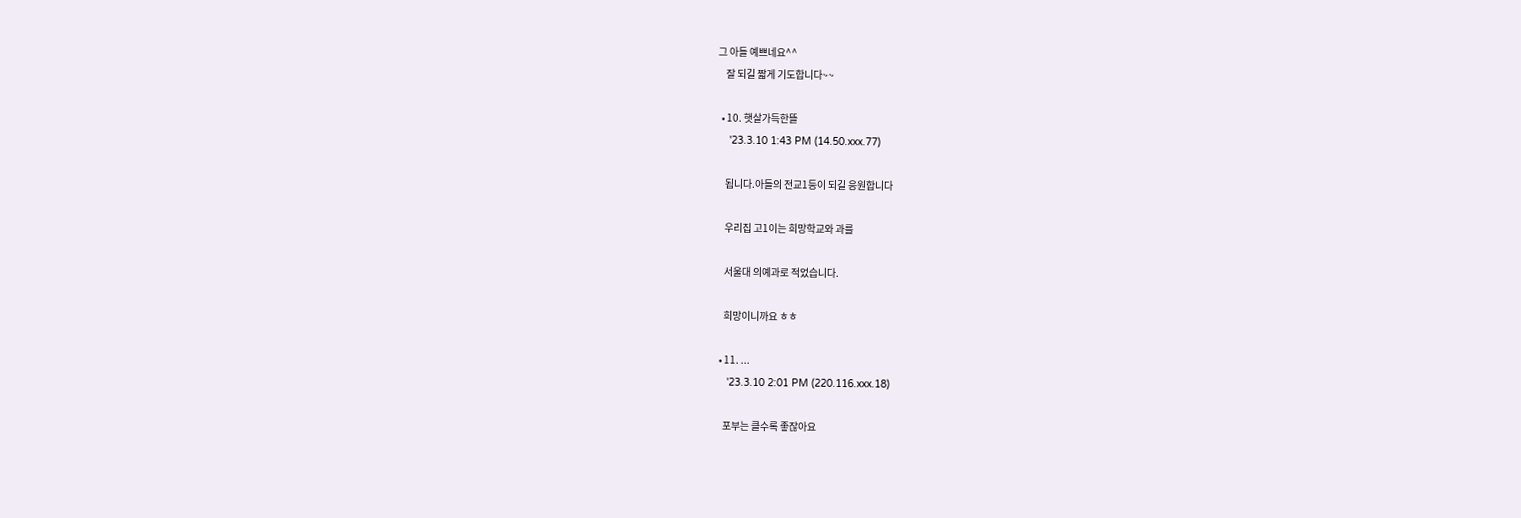그 아들 예쁘네요^^
    잘 되길 짧게 기도합니다~~

  • 10. 햇살가득한뜰
    '23.3.10 1:43 PM (14.50.xxx.77)

    됩니다.아들의 전교1등이 되길 응원합니다

    우리집 고1이는 희망학교와 과를

    서울대 의예과로 적었습니다.

    희망이니까요 ㅎㅎ

  • 11. ...
    '23.3.10 2:01 PM (220.116.xxx.18)

    포부는 클수록 좋잖아요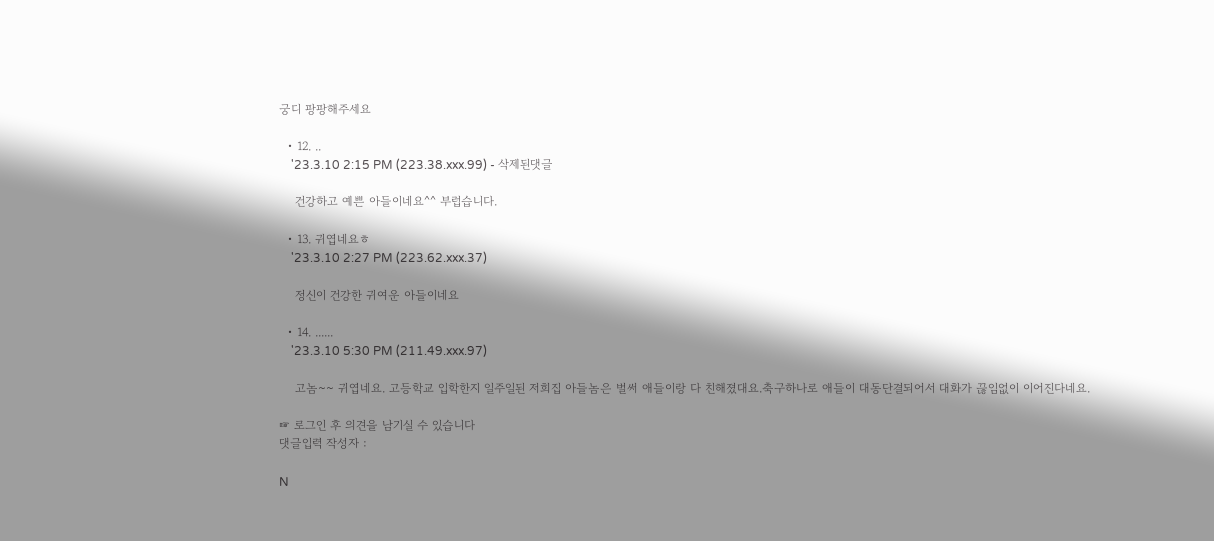궁디 팡팡해주세요

  • 12. ..
    '23.3.10 2:15 PM (223.38.xxx.99) - 삭제된댓글

    건강하고 예쁜 아들이네요^^ 부럽습니다.

  • 13. 귀엽네요ㅎ
    '23.3.10 2:27 PM (223.62.xxx.37)

    정신이 건강한 귀여운 아들이네요

  • 14. ......
    '23.3.10 5:30 PM (211.49.xxx.97)

    고놈~~ 귀엽네요. 고등학교 입학한지 일주일된 저희집 아들놈은 벌써 애들이랑 다 친해졌대요.축구하나로 애들이 대동단결되어서 대화가 끊임없이 이어진다네요.

☞ 로그인 후 의견을 남기실 수 있습니다
댓글입력 작성자 :

N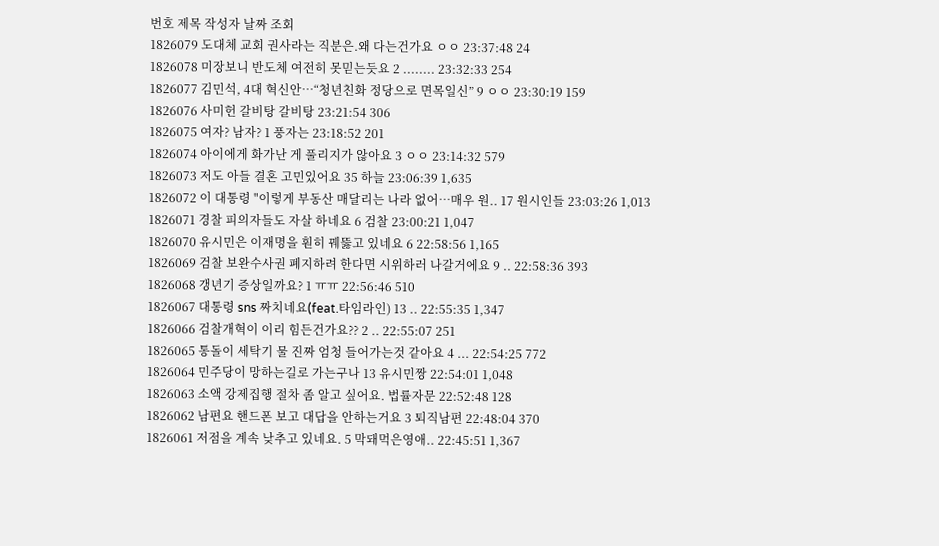번호 제목 작성자 날짜 조회
1826079 도대체 교회 권사라는 직분은.왜 다는건가요 ㅇㅇ 23:37:48 24
1826078 미장보니 반도체 여전히 못믿는듯요 2 ........ 23:32:33 254
1826077 김민석, 4대 혁신안…“청년친화 정당으로 면목일신” 9 ㅇㅇ 23:30:19 159
1826076 사미헌 갈비탕 갈비탕 23:21:54 306
1826075 여자? 남자? 1 풍자는 23:18:52 201
1826074 아이에게 화가난 게 풀리지가 않아요 3 ㅇㅇ 23:14:32 579
1826073 저도 아들 결혼 고민있어요 35 하늘 23:06:39 1,635
1826072 이 대통령 "이렇게 부동산 매달리는 나라 없어…매우 원.. 17 원시인들 23:03:26 1,013
1826071 경찰 피의자들도 자살 하네요 6 검찰 23:00:21 1,047
1826070 유시민은 이재명을 훤히 꿰뚫고 있네요 6 22:58:56 1,165
1826069 검찰 보완수사권 폐지하려 한다면 시위하러 나갈거에요 9 .. 22:58:36 393
1826068 갱년기 증상일까요? 1 ㅠㅠ 22:56:46 510
1826067 대통령 sns 짜치네요(feat.타임라인) 13 .. 22:55:35 1,347
1826066 검찰개혁이 이리 힘든건가요?? 2 .. 22:55:07 251
1826065 통돌이 세탁기 물 진짜 엄청 들어가는것 같아요 4 ... 22:54:25 772
1826064 민주당이 망하는길로 가는구나 13 유시민짱 22:54:01 1,048
1826063 소액 강제집행 절차 좀 알고 싶어요. 법률자문 22:52:48 128
1826062 남편요 핸드폰 보고 대답을 안하는거요 3 퇴직남편 22:48:04 370
1826061 저점을 계속 낮추고 있네요. 5 막돼먹은영애.. 22:45:51 1,367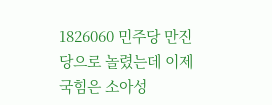1826060 민주당 만진당으로 놀렸는데 이제 국힘은 소아성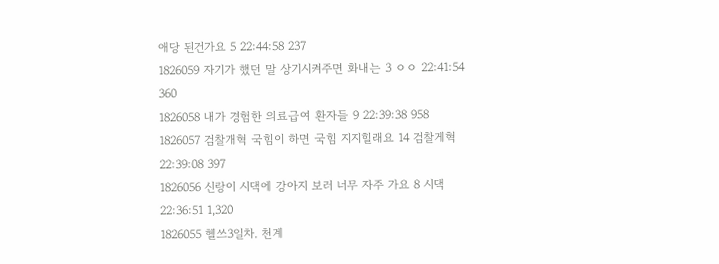애당 된건가요 5 22:44:58 237
1826059 자기가 했던 말 상기시켜주면 화내는 3 ㅇㅇ 22:41:54 360
1826058 내가 경험한 의료급여 환자들 9 22:39:38 958
1826057 검찰개혁 국힘이 하면 국힘 지지힐래요 14 검찰게혁 22:39:08 397
1826056 신랑이 시댁에 강아지 보러 너무 자주 가요 8 시댁 22:36:51 1,320
1826055 헬쓰3일차. 천계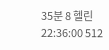35분 8 헬린 22:36:00 512